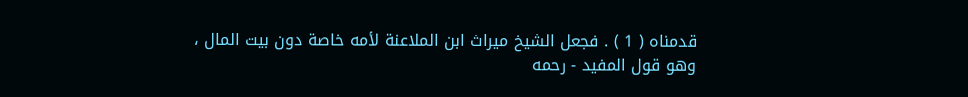قدمناه ( 1 ) . فجعل الشيخ ميراث ابن الملاعنة لأمه خاصة دون بيت المال ،
وهو قول المفيد - رحمه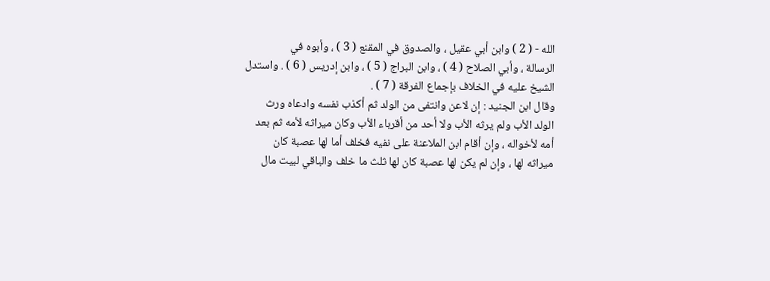الله - ( 2 ) وابن أبي عقيل ، والصدوق في المقنع ( 3 ) ، وأبوه في
الرسالة ، وأبي الصلاح ( 4 ) ، وابن البراج ( 5 ) ، وابن إدريس ( 6 ) . واستدل
الشيخ عليه في الخلاف بإجماع الفرقة ( 7 ) .
وقال ابن الجنيد : إن لاعن وانتفى من الولد ثم أكذب نفسه وادعاه ورث
الولد الأب ولم يرثه الأب ولا أحد من أقرباء الأب وكان ميراثه لأمه ثم بعد
أمه لأخواله ، وإن أقام ابن الملاعنة على نفيه فخلف أما لها عصبة كان
ميراثه لها ، وإن لم يكن لها عصبة كان لها ثلث ما خلف والباقي لبيت مال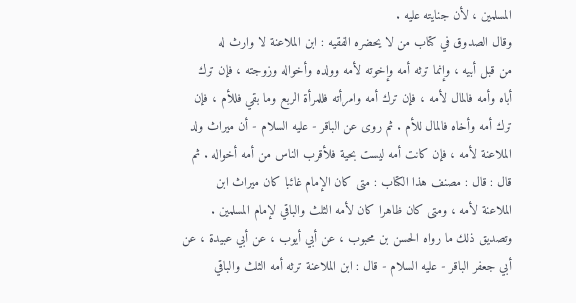المسلمين ، لأن جنايته عليه .
وقال الصدوق في كتاب من لا يحضره الفقيه : ابن الملاعنة لا وارث له
من قبل أبيه ، وإنما ترثه أمه وإخوته لأمه وولده وأخواله وزوجته ، فإن ترك
أباه وأمه فالمال لأمه ، فإن ترك أمه وامرأته فللمرأة الربع وما بقي فللأم ، فإن
ترك أمه وأخاه فالمال للأم . ثم روى عن الباقر - عليه السلام - أن ميراث ولد
الملاعنة لأمه ، فإن كانت أمه ليست بحية فلأقرب الناس من أمه أخواله . ثم
قال : قال : مصنف هذا الكتاب : متى كان الإمام غائبا كان ميراث ابن
الملاعنة لأمه ، ومتى كان ظاهرا كان لأمه الثلث والباقي لإمام المسلمين .
وتصديق ذلك ما رواه الحسن بن محبوب ، عن أبي أيوب ، عن أبي عبيدة ، عن
أبي جعفر الباقر - عليه السلام - قال : ابن الملاعنة ترثه أمه الثلث والباقي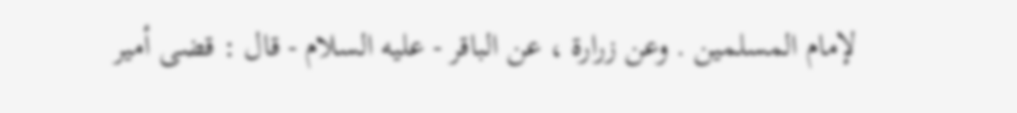لإمام المسلمين . وعن زرارة ، عن الباقر - عليه السلام - قال : قضى أمير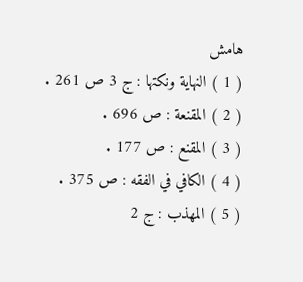هامش
( 1 ) النهاية ونكتها : ج 3 ص 261 .
( 2 ) المقنعة : ص 696 .
( 3 ) المقنع : ص 177 .
( 4 ) الكافي في الفقه : ص 375 .
( 5 ) المهذب : ج 2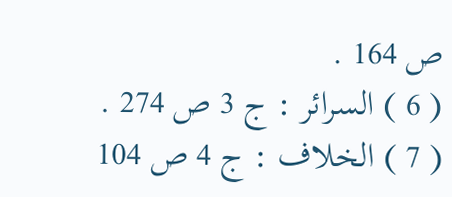ص 164 .
( 6 ) السرائر : ج 3 ص 274 .
( 7 ) الخلاف : ج 4 ص 104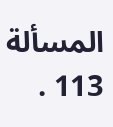المسألة 113 .